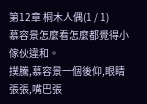第12章 桐木人偶(1 / 1)
慕容景怎麼看怎麼都覺得小傢伙違和。
撲騰,慕容景一個後仰,眼睛張張,嘴巴張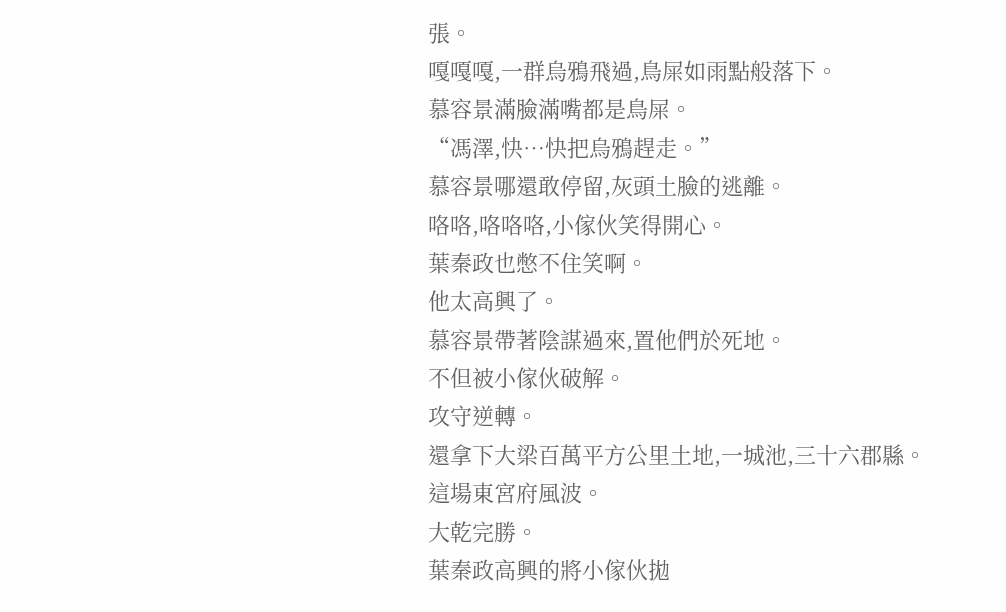張。
嘎嘎嘎,一群烏鴉飛過,鳥屎如雨點般落下。
慕容景滿臉滿嘴都是鳥屎。
“馮澤,快…快把烏鴉趕走。”
慕容景哪還敢停留,灰頭土臉的逃離。
咯咯,咯咯咯,小傢伙笑得開心。
葉秦政也憋不住笑啊。
他太高興了。
慕容景帶著陰謀過來,置他們於死地。
不但被小傢伙破解。
攻守逆轉。
還拿下大梁百萬平方公里土地,一城池,三十六郡縣。
這場東宮府風波。
大乾完勝。
葉秦政高興的將小傢伙拋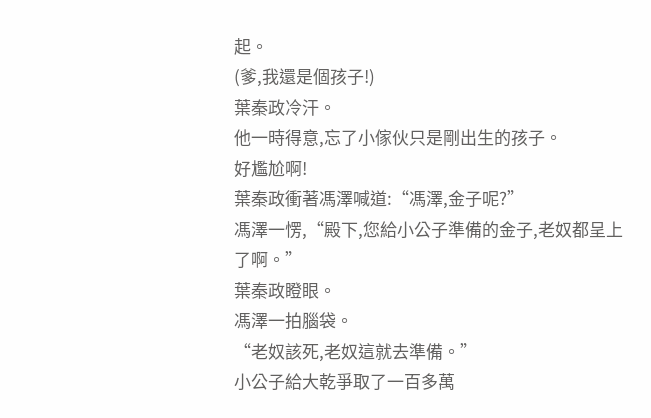起。
(爹,我還是個孩子!)
葉秦政冷汗。
他一時得意,忘了小傢伙只是剛出生的孩子。
好尷尬啊!
葉秦政衝著馮澤喊道:“馮澤,金子呢?”
馮澤一愣,“殿下,您給小公子準備的金子,老奴都呈上了啊。”
葉秦政瞪眼。
馮澤一拍腦袋。
“老奴該死,老奴這就去準備。”
小公子給大乾爭取了一百多萬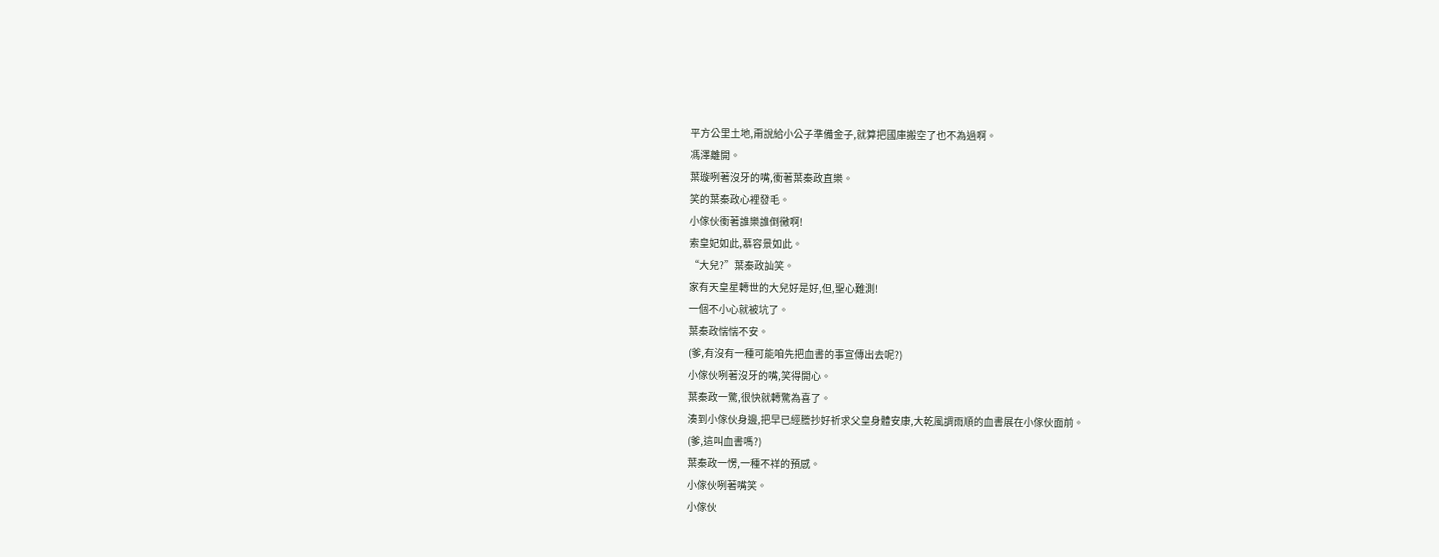平方公里土地,甭說給小公子準備金子,就算把國庫搬空了也不為過啊。
馮澤離開。
葉璇咧著沒牙的嘴,衝著葉秦政直樂。
笑的葉秦政心裡發毛。
小傢伙衝著誰樂誰倒黴啊!
索皇妃如此,慕容景如此。
“大兒?”葉秦政訕笑。
家有天皇星轉世的大兒好是好,但,聖心難測!
一個不小心就被坑了。
葉秦政惴惴不安。
(爹,有沒有一種可能咱先把血書的事宣傳出去呢?)
小傢伙咧著沒牙的嘴,笑得開心。
葉秦政一驚,很快就轉驚為喜了。
湊到小傢伙身邊,把早已經謄抄好祈求父皇身體安康,大乾風調雨順的血書展在小傢伙面前。
(爹,這叫血書嗎?)
葉秦政一愣,一種不祥的預感。
小傢伙咧著嘴笑。
小傢伙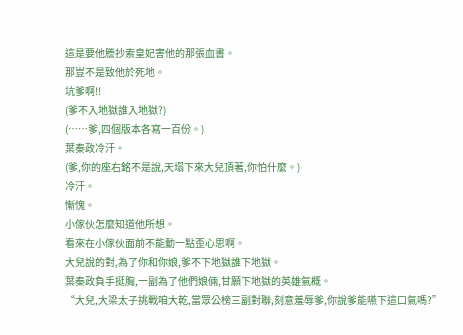這是要他謄抄索皇妃害他的那張血書。
那豈不是致他於死地。
坑爹啊!!
(爹不入地獄誰入地獄?)
(……爹,四個版本各寫一百份。)
葉秦政冷汗。
(爹,你的座右銘不是說,天塌下來大兒頂著,你怕什麼。)
冷汗。
慚愧。
小傢伙怎麼知道他所想。
看來在小傢伙面前不能動一點歪心思啊。
大兒說的對,為了你和你娘,爹不下地獄誰下地獄。
葉秦政負手挺胸,一副為了他們娘倆,甘願下地獄的英雄氣概。
“大兒,大梁太子挑戰咱大乾,當眾公榜三副對聯,刻意羞辱爹,你說爹能嚥下這口氣嗎?”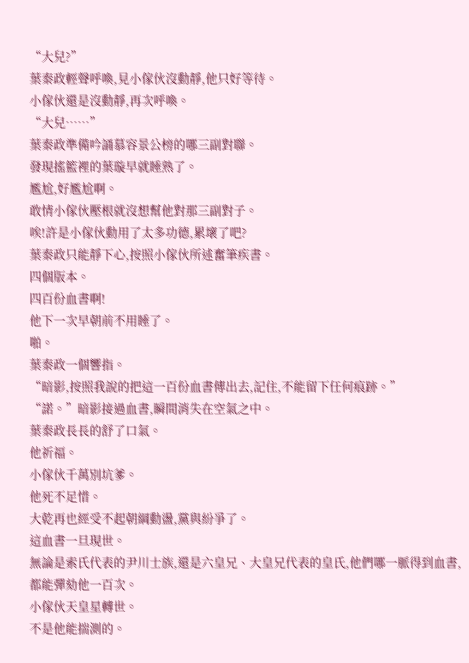“大兒?”
葉秦政輕聲呼喚,見小傢伙沒動靜,他只好等待。
小傢伙還是沒動靜,再次呼喚。
“大兒……”
葉秦政準備吟誦慕容景公榜的哪三副對聯。
發現搖籃裡的葉璇早就睡熟了。
尷尬,好尷尬啊。
敢情小傢伙壓根就沒想幫他對那三副對子。
唉!許是小傢伙動用了太多功德,累壞了吧?
葉秦政只能靜下心,按照小傢伙所述奮筆疾書。
四個版本。
四百份血書啊!
他下一次早朝前不用睡了。
啪。
葉秦政一個響指。
“暗影,按照我說的把這一百份血書傳出去,記住,不能留下任何痕跡。”
“諾。”暗影接過血書,瞬間消失在空氣之中。
葉秦政長長的舒了口氣。
他祈福。
小傢伙千萬別坑爹。
他死不足惜。
大乾再也經受不起朝綱動盪,黨與紛爭了。
這血書一旦現世。
無論是索氏代表的尹川士族,還是六皇兄、大皇兄代表的皇氏,他們哪一脈得到血書,都能彈劾他一百次。
小傢伙天皇星轉世。
不是他能揣測的。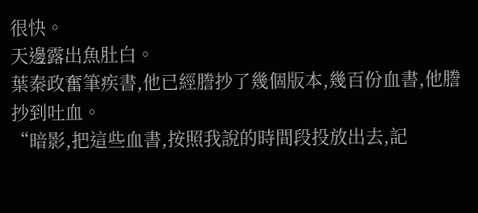很快。
天邊露出魚肚白。
葉秦政奮筆疾書,他已經謄抄了幾個版本,幾百份血書,他謄抄到吐血。
“暗影,把這些血書,按照我說的時間段投放出去,記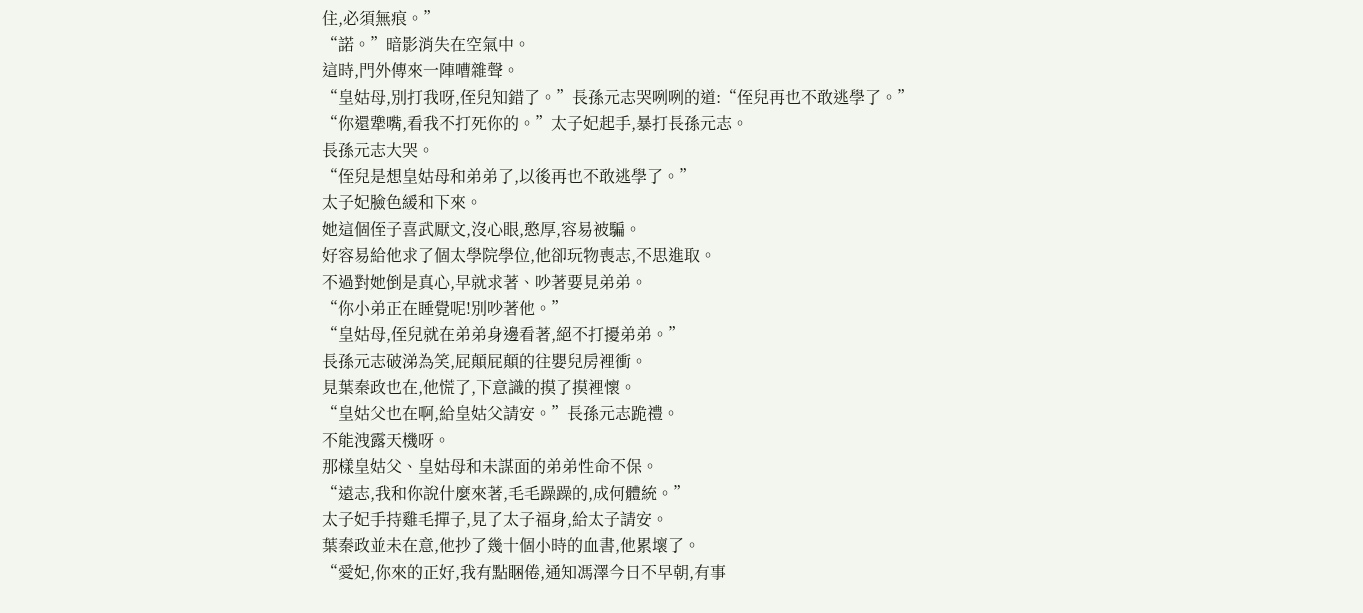住,必須無痕。”
“諾。”暗影消失在空氣中。
這時,門外傳來一陣嘈雜聲。
“皇姑母,別打我呀,侄兒知錯了。”長孫元志哭咧咧的道:“侄兒再也不敢逃學了。”
“你還犟嘴,看我不打死你的。”太子妃起手,暴打長孫元志。
長孫元志大哭。
“侄兒是想皇姑母和弟弟了,以後再也不敢逃學了。”
太子妃臉色緩和下來。
她這個侄子喜武厭文,沒心眼,憨厚,容易被騙。
好容易給他求了個太學院學位,他卻玩物喪志,不思進取。
不過對她倒是真心,早就求著、吵著要見弟弟。
“你小弟正在睡覺呢!別吵著他。”
“皇姑母,侄兒就在弟弟身邊看著,絕不打擾弟弟。”
長孫元志破涕為笑,屁顛屁顛的往嬰兒房裡衝。
見葉秦政也在,他慌了,下意識的摸了摸裡懷。
“皇姑父也在啊,給皇姑父請安。”長孫元志跪禮。
不能洩露天機呀。
那樣皇姑父、皇姑母和未謀面的弟弟性命不保。
“遠志,我和你說什麼來著,毛毛躁躁的,成何體統。”
太子妃手持雞毛撣子,見了太子福身,給太子請安。
葉秦政並未在意,他抄了幾十個小時的血書,他累壞了。
“愛妃,你來的正好,我有點睏倦,通知馮澤今日不早朝,有事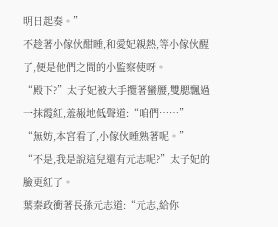明日起奏。”
不趁著小傢伙酣睡,和愛妃親熱,等小傢伙醒了,便是他們之間的小監察使呀。
“殿下?”太子妃被大手攬著蠻腰,雙腮飄過一抹霞紅,羞赧地低聲道:“咱們……”
“無妨,本宮看了,小傢伙睡熟著呢。”
“不是,我是說這兒還有元志呢?”太子妃的臉更紅了。
葉秦政衝著長孫元志道:“元志,給你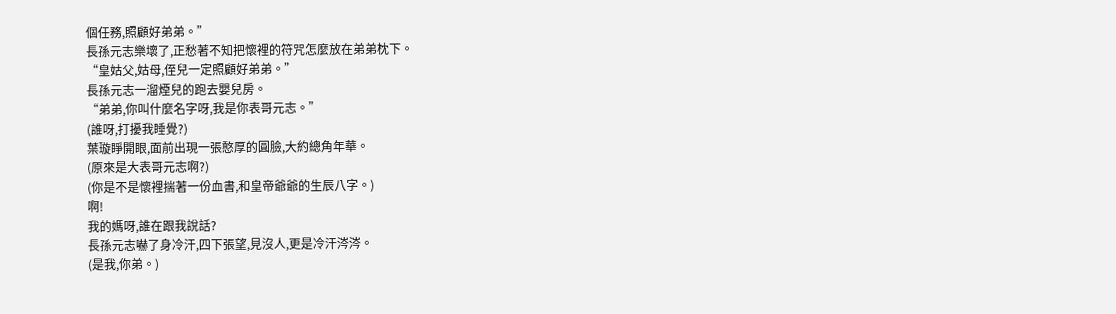個任務,照顧好弟弟。”
長孫元志樂壞了,正愁著不知把懷裡的符咒怎麼放在弟弟枕下。
“皇姑父,姑母,侄兒一定照顧好弟弟。”
長孫元志一溜煙兒的跑去嬰兒房。
“弟弟,你叫什麼名字呀,我是你表哥元志。”
(誰呀,打擾我睡覺?)
葉璇睜開眼,面前出現一張憨厚的圓臉,大約總角年華。
(原來是大表哥元志啊?)
(你是不是懷裡揣著一份血書,和皇帝爺爺的生辰八字。)
啊!
我的媽呀,誰在跟我說話?
長孫元志嚇了身冷汗,四下張望,見沒人,更是冷汗涔涔。
(是我,你弟。)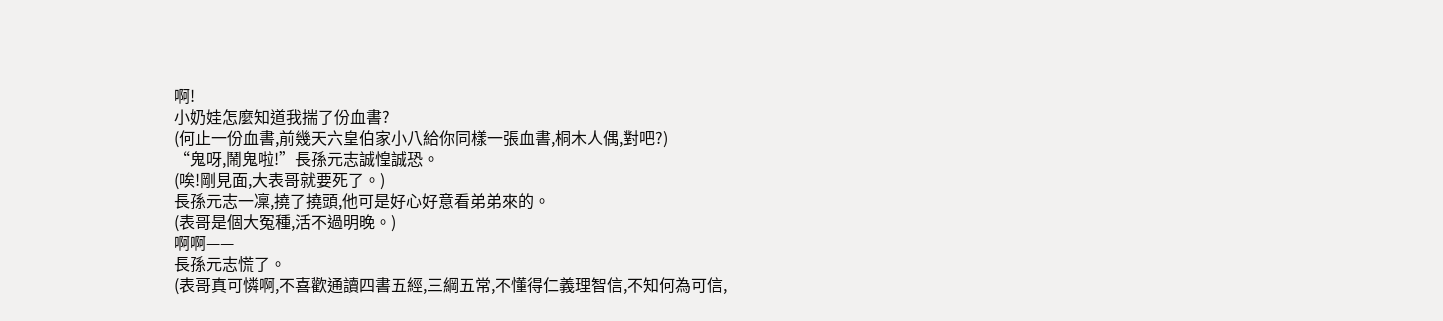啊!
小奶娃怎麼知道我揣了份血書?
(何止一份血書,前幾天六皇伯家小八給你同樣一張血書,桐木人偶,對吧?)
“鬼呀,鬧鬼啦!”長孫元志誠惶誠恐。
(唉!剛見面,大表哥就要死了。)
長孫元志一凜,撓了撓頭,他可是好心好意看弟弟來的。
(表哥是個大冤種,活不過明晚。)
啊啊——
長孫元志慌了。
(表哥真可憐啊,不喜歡通讀四書五經,三綱五常,不懂得仁義理智信,不知何為可信,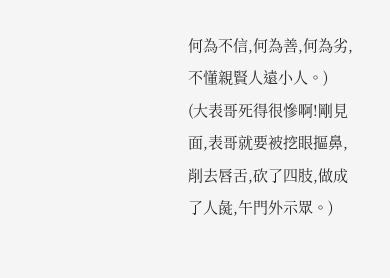何為不信,何為善,何為劣,不懂親賢人遠小人。)
(大表哥死得很慘啊!剛見面,表哥就要被挖眼摳鼻,削去唇舌,砍了四肢,做成了人彘,午門外示眾。)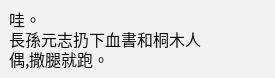哇。
長孫元志扔下血書和桐木人偶,撒腿就跑。